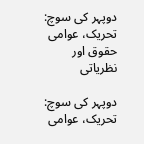دوپہر کی سوچ: تحریک، عوامی حقوق اور نظریاتی

دوپہر کی سوچ: تحریک، عوامی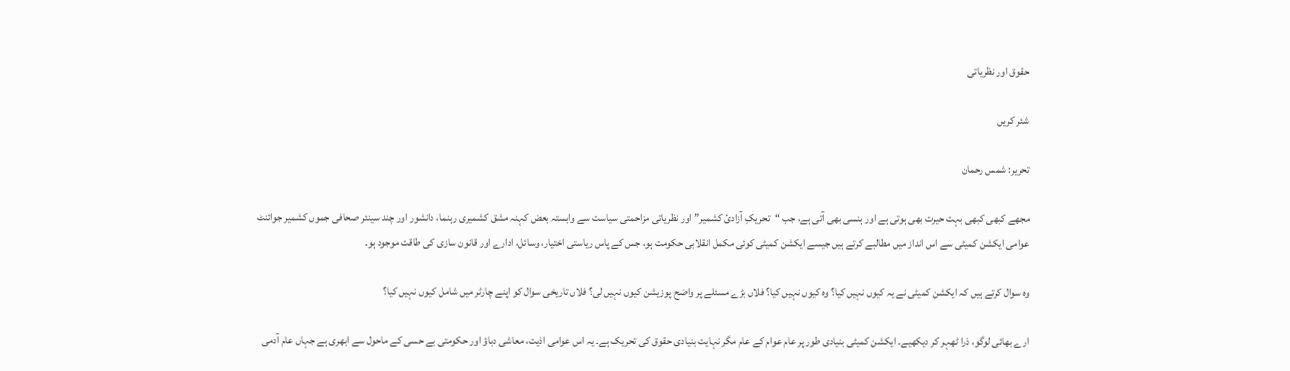حقوق اور نظریاتی

شئر کریں

تحریر: شمس رحمان

مجھے کبھی کبھی بہت حیرت بھی ہوتی ہے اور ہنسی بھی آتی ہے، جب “تحریکِ آزادیٔ کشمیر” اور نظریاتی مزاحمتی سیاست سے وابستہ بعض کہنہ مشق کشمیری رہنما، دانشور اور چند سینئر صحافی جموں کشمیر جوائنٹ عوامی ایکشن کمیٹی سے اس انداز میں مطالبے کرتے ہیں جیسے ایکشن کمیٹی کوئی مکمل انقلابی حکومت ہو، جس کے پاس ریاستی اختیار، وسائل، ادارے اور قانون سازی کی طاقت موجود ہو۔

وہ سوال کرتے ہیں کہ ایکشن کمیٹی نے یہ کیوں نہیں کیا؟ وہ کیوں نہیں کیا؟ فلاں بڑے مسئلے پر واضح پوزیشن کیوں نہیں لی؟ فلاں تاریخی سوال کو اپنے چارٹر میں شامل کیوں نہیں کیا؟

ارے بھائی لوگو، ذرا ٹھہر کر دیکھیے۔ ایکشن کمیٹی بنیادی طور پر عام عوام کے عام مگر نہایت بنیادی حقوق کی تحریک ہے۔ یہ اس عوامی اذیت، معاشی دباؤ اور حکومتی بے حسی کے ماحول سے ابھری ہے جہاں عام آدمی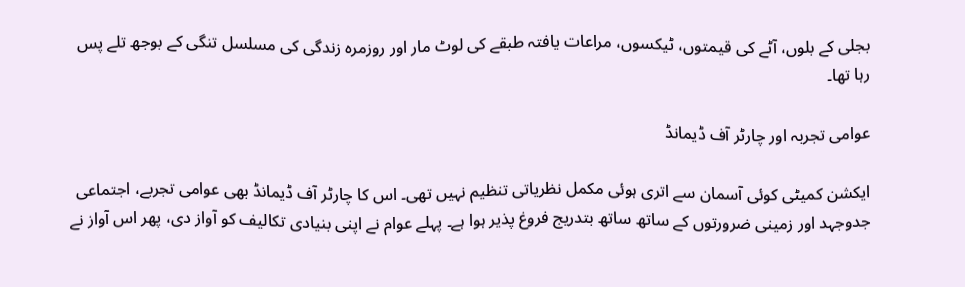بجلی کے بلوں، آٹے کی قیمتوں، ٹیکسوں، مراعات یافتہ طبقے کی لوٹ مار اور روزمرہ زندگی کی مسلسل تنگی کے بوجھ تلے پس رہا تھا۔

عوامی تجربہ اور چارٹر آف ڈیمانڈ

ایکشن کمیٹی کوئی آسمان سے اتری ہوئی مکمل نظریاتی تنظیم نہیں تھی۔ اس کا چارٹر آف ڈیمانڈ بھی عوامی تجربے، اجتماعی جدوجہد اور زمینی ضرورتوں کے ساتھ ساتھ بتدریج فروغ پذیر ہوا ہے۔ پہلے عوام نے اپنی بنیادی تکالیف کو آواز دی، پھر اس آواز نے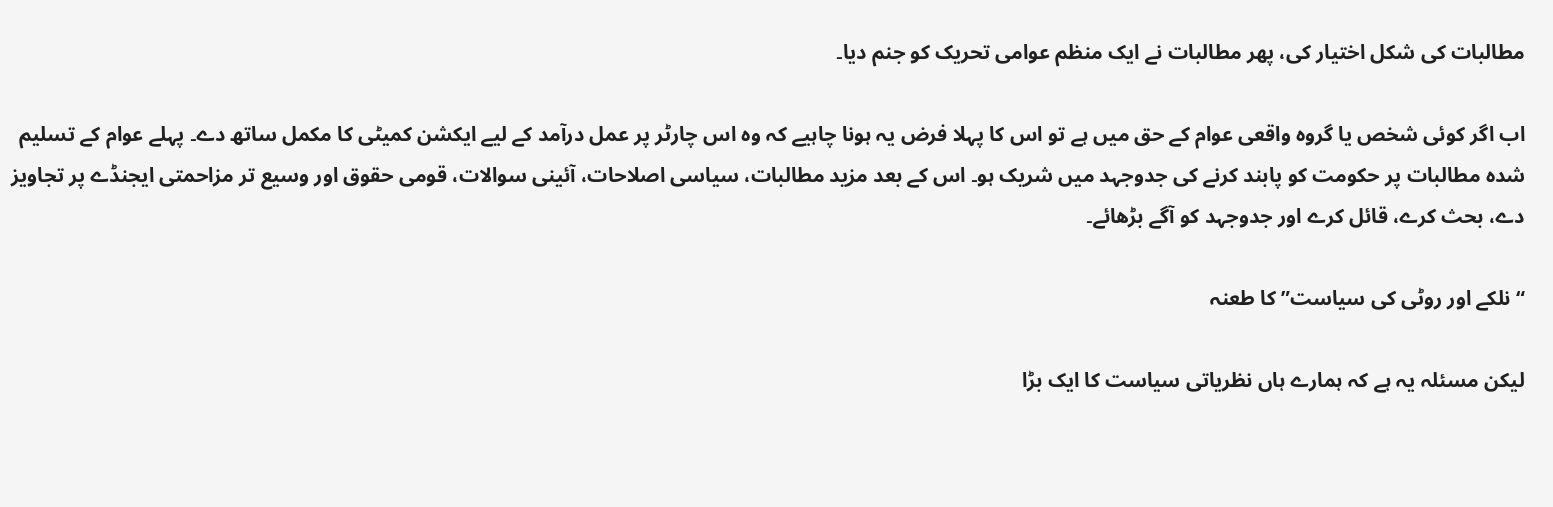مطالبات کی شکل اختیار کی، پھر مطالبات نے ایک منظم عوامی تحریک کو جنم دیا۔

اب اگر کوئی شخص یا گروہ واقعی عوام کے حق میں ہے تو اس کا پہلا فرض یہ ہونا چاہیے کہ وہ اس چارٹر پر عمل درآمد کے لیے ایکشن کمیٹی کا مکمل ساتھ دے۔ پہلے عوام کے تسلیم شدہ مطالبات پر حکومت کو پابند کرنے کی جدوجہد میں شریک ہو۔ اس کے بعد مزید مطالبات، سیاسی اصلاحات، آئینی سوالات، قومی حقوق اور وسیع تر مزاحمتی ایجنڈے پر تجاویز دے، بحث کرے، قائل کرے اور جدوجہد کو آگے بڑھائے۔

“نلکے اور روٹی کی سیاست” کا طعنہ

لیکن مسئلہ یہ ہے کہ ہمارے ہاں نظریاتی سیاست کا ایک بڑا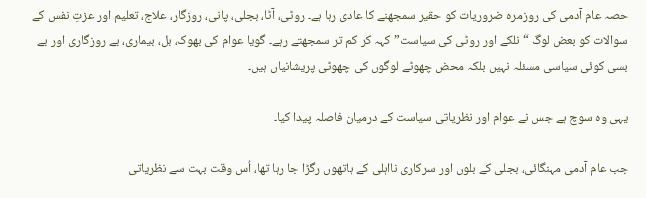حصہ عام آدمی کی روزمرہ ضروریات کو حقیر سمجھنے کا عادی رہا ہے۔ روٹی، آٹا، بجلی، پانی، روزگار، علاج، تعلیم اور عزتِ نفس کے سوالات کو بعض لوگ “نلکے اور روٹی کی سیاست” کہہ کر کم تر سمجھتے رہے۔ گویا عوام کی بھوک، بل، بیماری، بے روزگاری اور بے بسی کوئی سیاسی مسئلہ نہیں بلکہ محض چھوٹے لوگوں کی چھوٹی پریشانیاں ہیں۔

یہی وہ سوچ ہے جس نے عوام اور نظریاتی سیاست کے درمیان فاصلہ پیدا کیا۔

جب عام آدمی مہنگائی، بجلی کے بلوں اور سرکاری نااہلی کے ہاتھوں رگڑا جا رہا تھا، اُس وقت بہت سے نظریاتی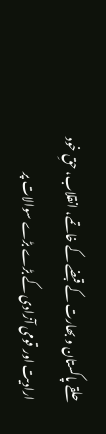حلقے پاکستان و بھارت کے قبضے کے خاتمے، انقلاب، حقِ خود ارادیت اور قومی آزادی کے بڑے بڑے سوالات پر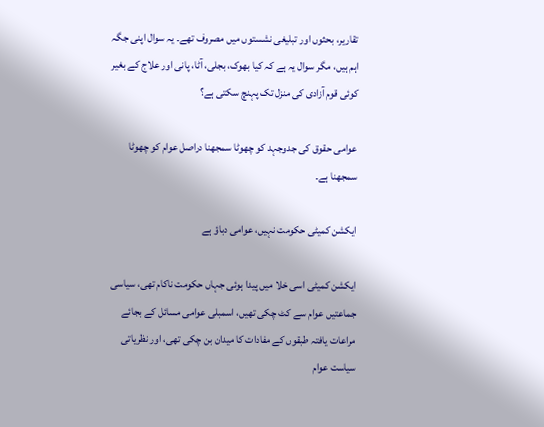تقاریر، بحثوں اور تبلیغی نشستوں میں مصروف تھے۔ یہ سوال اپنی جگہ اہم ہیں، مگر سوال یہ ہے کہ کیا بھوک، بجلی، آٹا، پانی اور علاج کے بغیر کوئی قوم آزادی کی منزل تک پہنچ سکتی ہے؟

عوامی حقوق کی جدوجہد کو چھوٹا سمجھنا دراصل عوام کو چھوٹا سمجھنا ہے۔

ایکشن کمیٹی حکومت نہیں، عوامی دباؤ ہے

ایکشن کمیٹی اسی خلا میں پیدا ہوئی جہاں حکومت ناکام تھی، سیاسی جماعتیں عوام سے کٹ چکی تھیں، اسمبلی عوامی مسائل کے بجائے مراعات یافتہ طبقوں کے مفادات کا میدان بن چکی تھی، اور نظریاتی سیاست عوام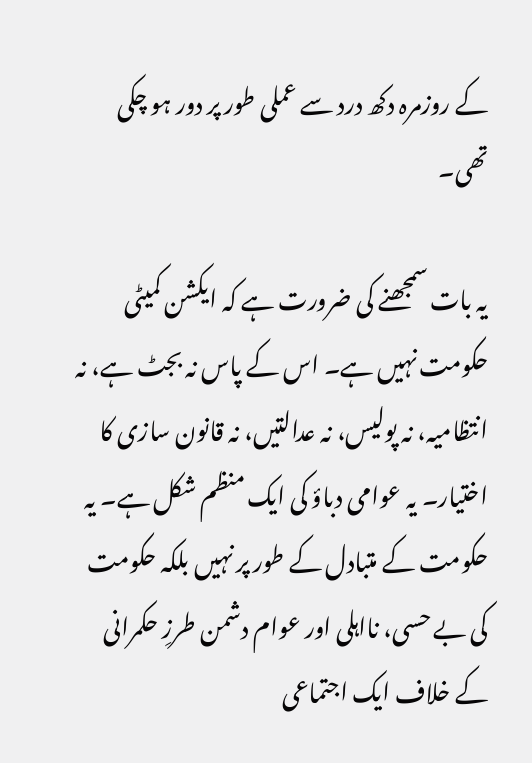کے روزمرہ دکھ درد سے عملی طور پر دور ہو چکی تھی۔

یہ بات سمجھنے کی ضرورت ہے کہ ایکشن کمیٹی حکومت نہیں ہے۔ اس کے پاس نہ بجٹ ہے، نہ انتظامیہ، نہ پولیس، نہ عدالتیں، نہ قانون سازی کا اختیار۔ یہ عوامی دباؤ کی ایک منظم شکل ہے۔ یہ حکومت کے متبادل کے طور پر نہیں بلکہ حکومت کی بے حسی، نااہلی اور عوام دشمن طرزِ حکمرانی کے خلاف ایک اجتماعی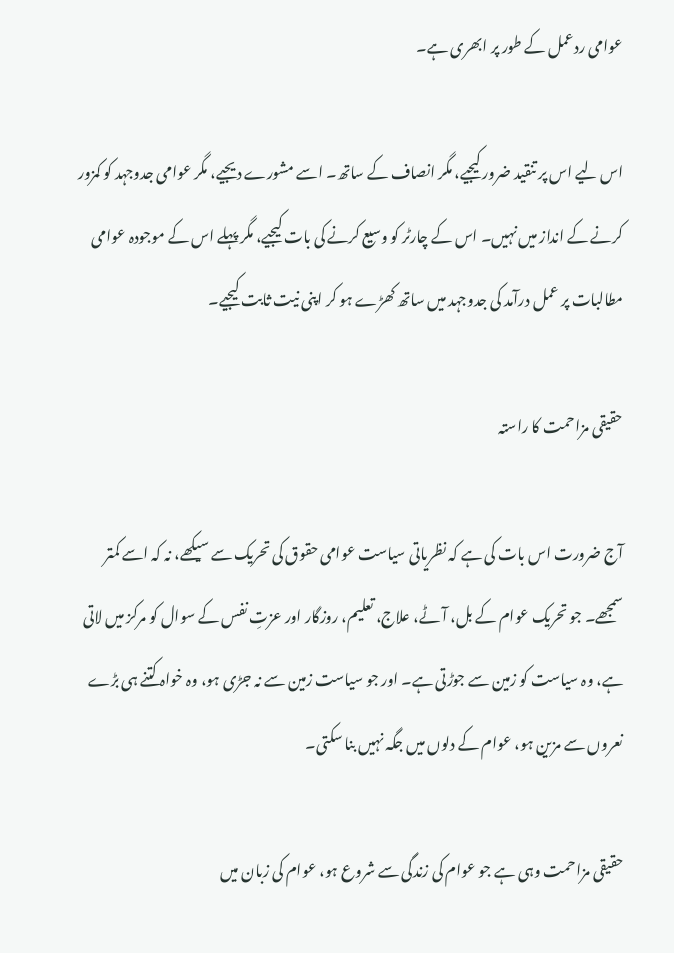عوامی ردعمل کے طور پر ابھری ہے۔

اس لیے اس پر تنقید ضرور کیجیے، مگر انصاف کے ساتھ۔ اسے مشورے دیجیے، مگر عوامی جدوجہد کو کمزور کرنے کے انداز میں نہیں۔ اس کے چارٹر کو وسیع کرنے کی بات کیجیے، مگر پہلے اس کے موجودہ عوامی مطالبات پر عمل درآمد کی جدوجہد میں ساتھ کھڑے ہو کر اپنی نیت ثابت کیجیے۔

حقیقی مزاحمت کا راستہ

آج ضرورت اس بات کی ہے کہ نظریاتی سیاست عوامی حقوق کی تحریک سے سیکھے، نہ کہ اسے کمتر سمجھے۔ جو تحریک عوام کے بل، آٹے، علاج، تعلیم، روزگار اور عزتِ نفس کے سوال کو مرکز میں لاتی ہے، وہ سیاست کو زمین سے جوڑتی ہے۔ اور جو سیاست زمین سے نہ جڑی ہو، وہ خواہ کتنے ہی بڑے نعروں سے مزین ہو، عوام کے دلوں میں جگہ نہیں بنا سکتی۔

حقیقی مزاحمت وہی ہے جو عوام کی زندگی سے شروع ہو، عوام کی زبان میں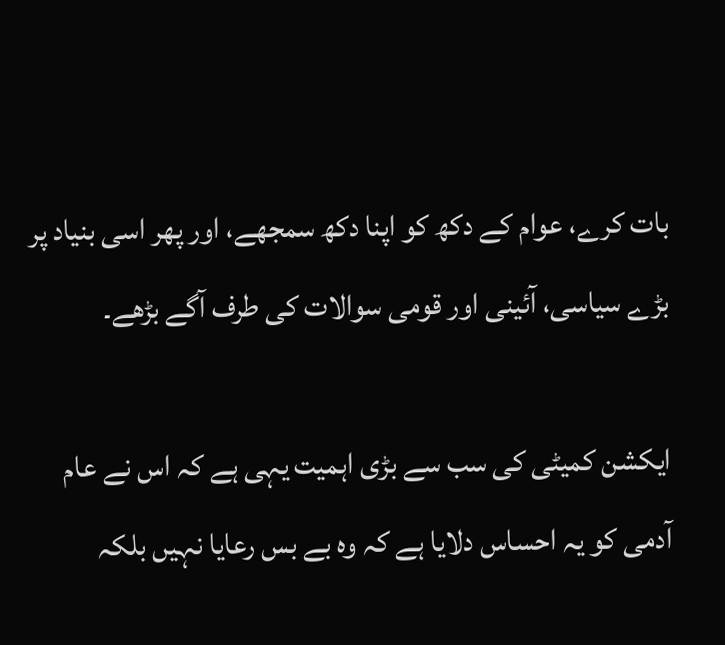بات کرے، عوام کے دکھ کو اپنا دکھ سمجھے، اور پھر اسی بنیاد پر بڑے سیاسی، آئینی اور قومی سوالات کی طرف آگے بڑھے۔

ایکشن کمیٹی کی سب سے بڑی اہمیت یہی ہے کہ اس نے عام آدمی کو یہ احساس دلایا ہے کہ وہ بے بس رعایا نہیں بلکہ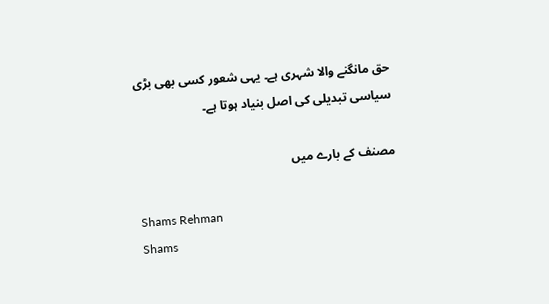حق مانگنے والا شہری ہے۔ یہی شعور کسی بھی بڑی سیاسی تبدیلی کی اصل بنیاد ہوتا ہے۔

مصنف کے بارے میں

Shams Rehman
Shams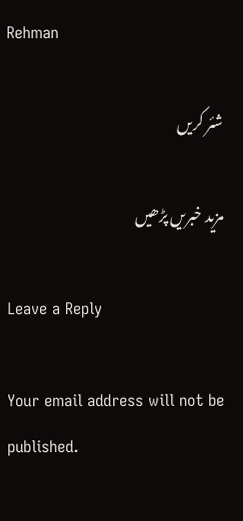Rehman

شئر کریں

مزید خبریں پڑھیں

Leave a Reply

Your email address will not be published.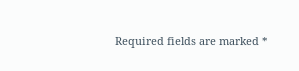Required fields are marked *